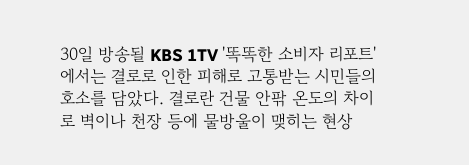30일 방송될 KBS 1TV '똑똑한 소비자 리포트'에서는 결로로 인한 피해로 고통받는 시민들의 호소를 담았다. 결로란 건물 안팎 온도의 차이로 벽이나 천장 등에 물방울이 맺히는 현상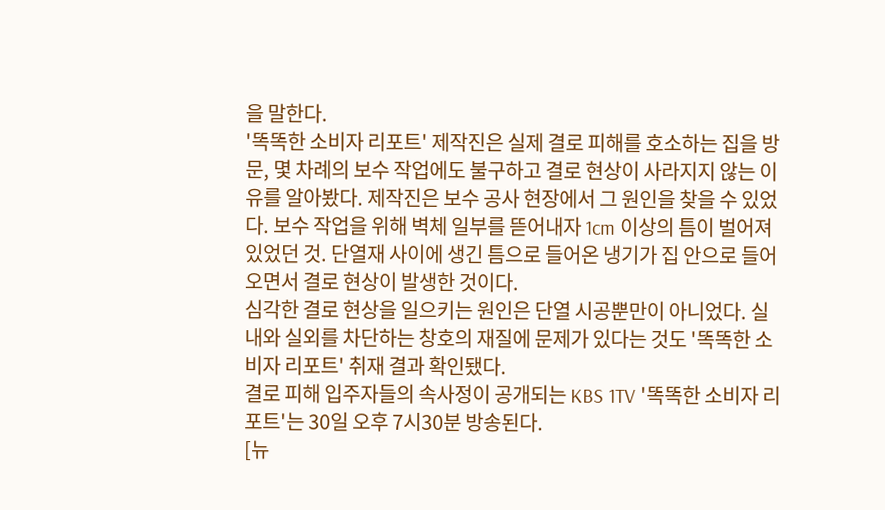을 말한다.
'똑똑한 소비자 리포트' 제작진은 실제 결로 피해를 호소하는 집을 방문, 몇 차례의 보수 작업에도 불구하고 결로 현상이 사라지지 않는 이유를 알아봤다. 제작진은 보수 공사 현장에서 그 원인을 찾을 수 있었다. 보수 작업을 위해 벽체 일부를 뜯어내자 1cm 이상의 틈이 벌어져 있었던 것. 단열재 사이에 생긴 틈으로 들어온 냉기가 집 안으로 들어오면서 결로 현상이 발생한 것이다.
심각한 결로 현상을 일으키는 원인은 단열 시공뿐만이 아니었다. 실내와 실외를 차단하는 창호의 재질에 문제가 있다는 것도 '똑똑한 소비자 리포트' 취재 결과 확인됐다.
결로 피해 입주자들의 속사정이 공개되는 KBS 1TV '똑똑한 소비자 리포트'는 30일 오후 7시30분 방송된다.
[뉴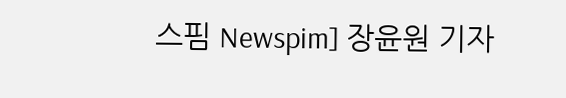스핌 Newspim] 장윤원 기자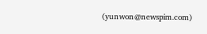(yunwon@newspim.com)